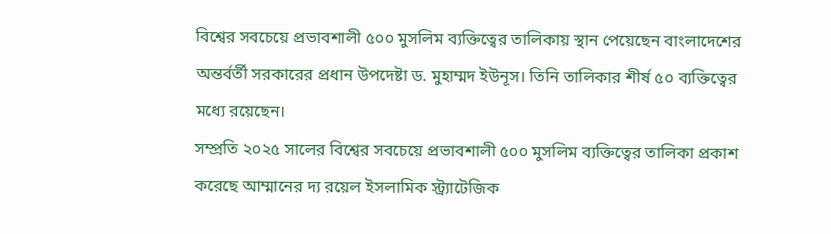বিশ্বের সবচেয়ে প্রভাবশালী ৫০০ মুসলিম ব্যক্তিত্বের তালিকায় স্থান পেয়েছেন বাংলাদেশের অন্তর্বর্তী সরকারের প্রধান উপদেষ্টা ড. মুহাম্মদ ইউনূস। তিনি তালিকার শীর্ষ ৫০ ব্যক্তিত্বের মধ্যে রয়েছেন।
সম্প্রতি ২০২৫ সালের বিশ্বের সবচেয়ে প্রভাবশালী ৫০০ মুসলিম ব্যক্তিত্বের তালিকা প্রকাশ করেছে আম্মানের দ্য রয়েল ইসলামিক স্ট্র্যাটেজিক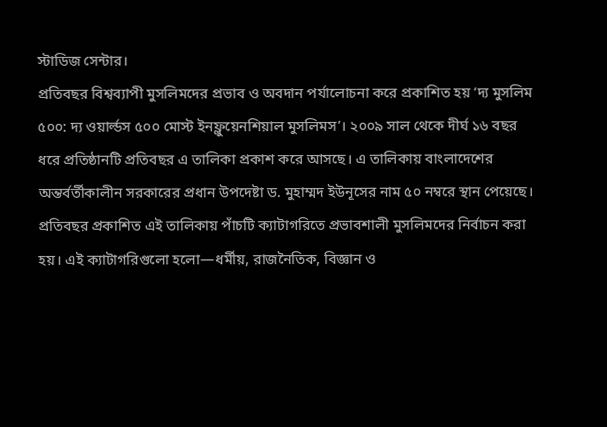স্টাডিজ সেন্টার।
প্রতিবছর বিশ্বব্যাপী মুসলিমদের প্রভাব ও অবদান পর্যালোচনা করে প্রকাশিত হয় ‘দ্য মুসলিম ৫০০: দ্য ওয়ার্ল্ডস ৫০০ মোস্ট ইনফ্লুয়েনশিয়াল মুসলিমস’। ২০০৯ সাল থেকে দীর্ঘ ১৬ বছর ধরে প্রতিষ্ঠানটি প্রতিবছর এ তালিকা প্রকাশ করে আসছে। এ তালিকায় বাংলাদেশের অন্তর্বর্তীকালীন সরকারের প্রধান উপদেষ্টা ড. মুহাম্মদ ইউনূসের নাম ৫০ নম্বরে স্থান পেয়েছে।
প্রতিবছর প্রকাশিত এই তালিকায় পাঁচটি ক্যাটাগরিতে প্রভাবশালী মুসলিমদের নির্বাচন করা হয়। এই ক্যাটাগরিগুলো হলো—ধর্মীয়, রাজনৈতিক, বিজ্ঞান ও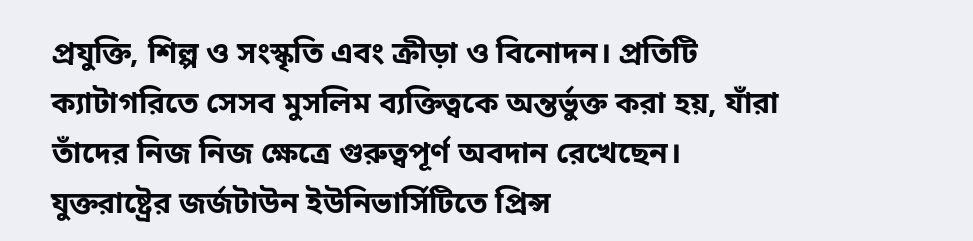প্রযুক্তি, শিল্প ও সংস্কৃতি এবং ক্রীড়া ও বিনোদন। প্রতিটি ক্যাটাগরিতে সেসব মুসলিম ব্যক্তিত্বকে অন্তর্ভুক্ত করা হয়, যাঁরা তাঁদের নিজ নিজ ক্ষেত্রে গুরুত্বপূর্ণ অবদান রেখেছেন।
যুক্তরাষ্ট্রের জর্জটাউন ইউনিভার্সিটিতে প্রিন্স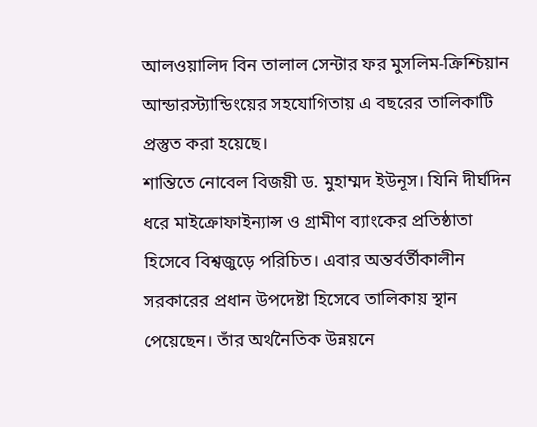আলওয়ালিদ বিন তালাল সেন্টার ফর মুসলিম-ক্রিশ্চিয়ান আন্ডারস্ট্যান্ডিংয়ের সহযোগিতায় এ বছরের তালিকাটি প্রস্তুত করা হয়েছে।
শান্তিতে নোবেল বিজয়ী ড. মুহাম্মদ ইউনূস। যিনি দীর্ঘদিন ধরে মাইক্রোফাইন্যান্স ও গ্রামীণ ব্যাংকের প্রতিষ্ঠাতা হিসেবে বিশ্বজুড়ে পরিচিত। এবার অন্তর্বর্তীকালীন সরকারের প্রধান উপদেষ্টা হিসেবে তালিকায় স্থান পেয়েছেন। তাঁর অর্থনৈতিক উন্নয়নে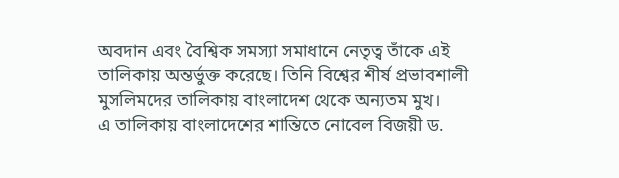অবদান এবং বৈশ্বিক সমস্যা সমাধানে নেতৃত্ব তাঁকে এই তালিকায় অন্তর্ভুক্ত করেছে। তিনি বিশ্বের শীর্ষ প্রভাবশালী মুসলিমদের তালিকায় বাংলাদেশ থেকে অন্যতম মুখ।
এ তালিকায় বাংলাদেশের শান্তিতে নোবেল বিজয়ী ড.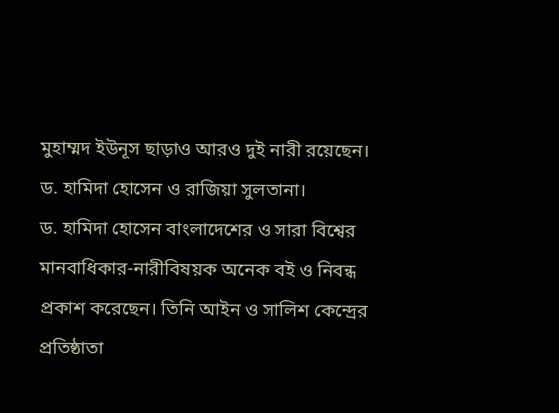মুহাম্মদ ইউনূস ছাড়াও আরও দুই নারী রয়েছেন। ড. হামিদা হোসেন ও রাজিয়া সুলতানা।
ড. হামিদা হোসেন বাংলাদেশের ও সারা বিশ্বের মানবাধিকার-নারীবিষয়ক অনেক বই ও নিবন্ধ প্রকাশ করেছেন। তিনি আইন ও সালিশ কেন্দ্রের প্রতিষ্ঠাতা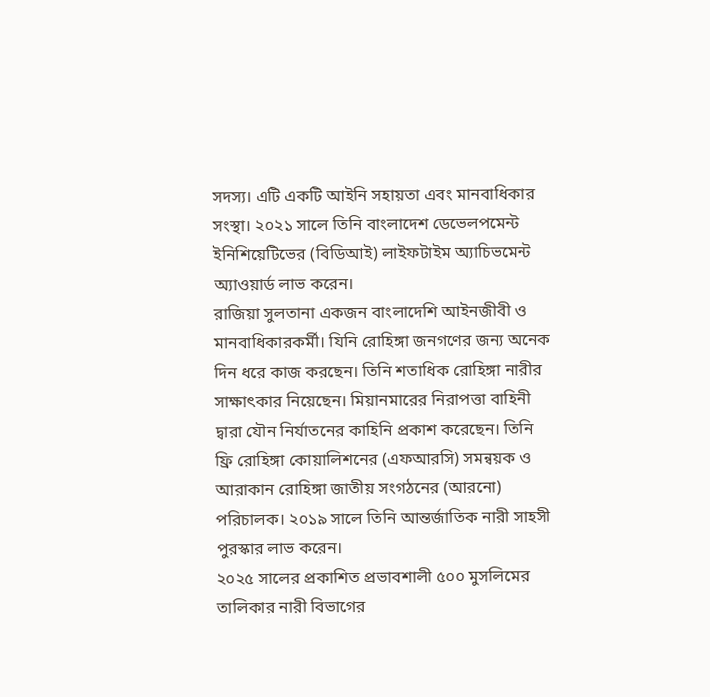সদস্য। এটি একটি আইনি সহায়তা এবং মানবাধিকার সংস্থা। ২০২১ সালে তিনি বাংলাদেশ ডেভেলপমেন্ট ইনিশিয়েটিভের (বিডিআই) লাইফটাইম অ্যাচিভমেন্ট অ্যাওয়ার্ড লাভ করেন।
রাজিয়া সুলতানা একজন বাংলাদেশি আইনজীবী ও মানবাধিকারকর্মী। যিনি রোহিঙ্গা জনগণের জন্য অনেক দিন ধরে কাজ করছেন। তিনি শতাধিক রোহিঙ্গা নারীর সাক্ষাৎকার নিয়েছেন। মিয়ানমারের নিরাপত্তা বাহিনী দ্বারা যৌন নির্যাতনের কাহিনি প্রকাশ করেছেন। তিনি ফ্রি রোহিঙ্গা কোয়ালিশনের (এফআরসি) সমন্বয়ক ও আরাকান রোহিঙ্গা জাতীয় সংগঠনের (আরনো) পরিচালক। ২০১৯ সালে তিনি আন্তর্জাতিক নারী সাহসী পুরস্কার লাভ করেন।
২০২৫ সালের প্রকাশিত প্রভাবশালী ৫০০ মুসলিমের তালিকার নারী বিভাগের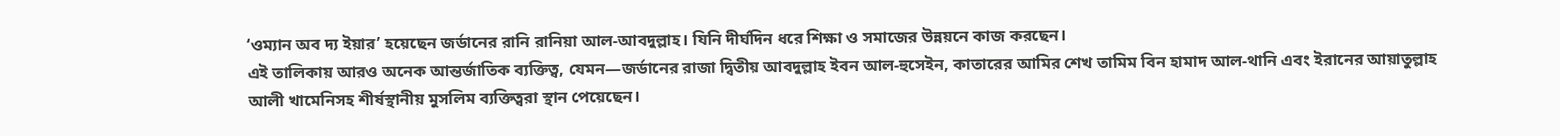‘ওম্যান অব দ্য ইয়ার’ হয়েছেন জর্ডানের রানি রানিয়া আল-আবদুল্লাহ। যিনি দীর্ঘদিন ধরে শিক্ষা ও সমাজের উন্নয়নে কাজ করছেন।
এই তালিকায় আরও অনেক আন্তর্জাতিক ব্যক্তিত্ব, যেমন—জর্ডানের রাজা দ্বিতীয় আবদুল্লাহ ইবন আল-হুসেইন, কাতারের আমির শেখ তামিম বিন হামাদ আল-থানি এবং ইরানের আয়াতুল্লাহ আলী খামেনিসহ শীর্ষস্থানীয় মুসলিম ব্যক্তিত্বরা স্থান পেয়েছেন।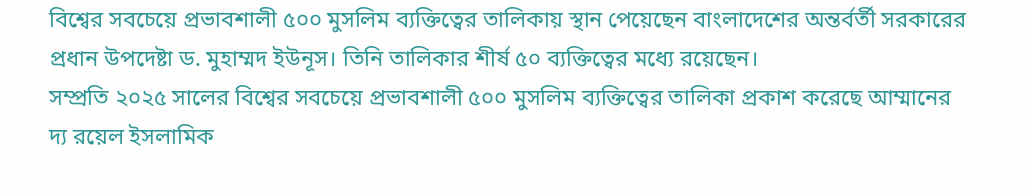বিশ্বের সবচেয়ে প্রভাবশালী ৫০০ মুসলিম ব্যক্তিত্বের তালিকায় স্থান পেয়েছেন বাংলাদেশের অন্তর্বর্তী সরকারের প্রধান উপদেষ্টা ড. মুহাম্মদ ইউনূস। তিনি তালিকার শীর্ষ ৫০ ব্যক্তিত্বের মধ্যে রয়েছেন।
সম্প্রতি ২০২৫ সালের বিশ্বের সবচেয়ে প্রভাবশালী ৫০০ মুসলিম ব্যক্তিত্বের তালিকা প্রকাশ করেছে আম্মানের দ্য রয়েল ইসলামিক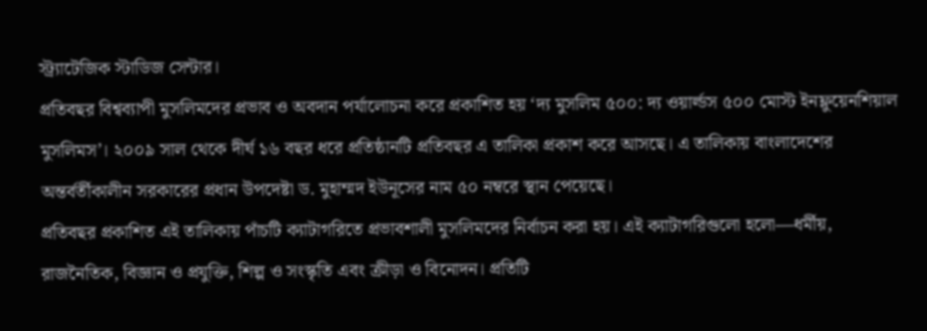স্ট্র্যাটেজিক স্টাডিজ সেন্টার।
প্রতিবছর বিশ্বব্যাপী মুসলিমদের প্রভাব ও অবদান পর্যালোচনা করে প্রকাশিত হয় ‘দ্য মুসলিম ৫০০: দ্য ওয়ার্ল্ডস ৫০০ মোস্ট ইনফ্লুয়েনশিয়াল মুসলিমস’। ২০০৯ সাল থেকে দীর্ঘ ১৬ বছর ধরে প্রতিষ্ঠানটি প্রতিবছর এ তালিকা প্রকাশ করে আসছে। এ তালিকায় বাংলাদেশের অন্তর্বর্তীকালীন সরকারের প্রধান উপদেষ্টা ড. মুহাম্মদ ইউনূসের নাম ৫০ নম্বরে স্থান পেয়েছে।
প্রতিবছর প্রকাশিত এই তালিকায় পাঁচটি ক্যাটাগরিতে প্রভাবশালী মুসলিমদের নির্বাচন করা হয়। এই ক্যাটাগরিগুলো হলো—ধর্মীয়, রাজনৈতিক, বিজ্ঞান ও প্রযুক্তি, শিল্প ও সংস্কৃতি এবং ক্রীড়া ও বিনোদন। প্রতিটি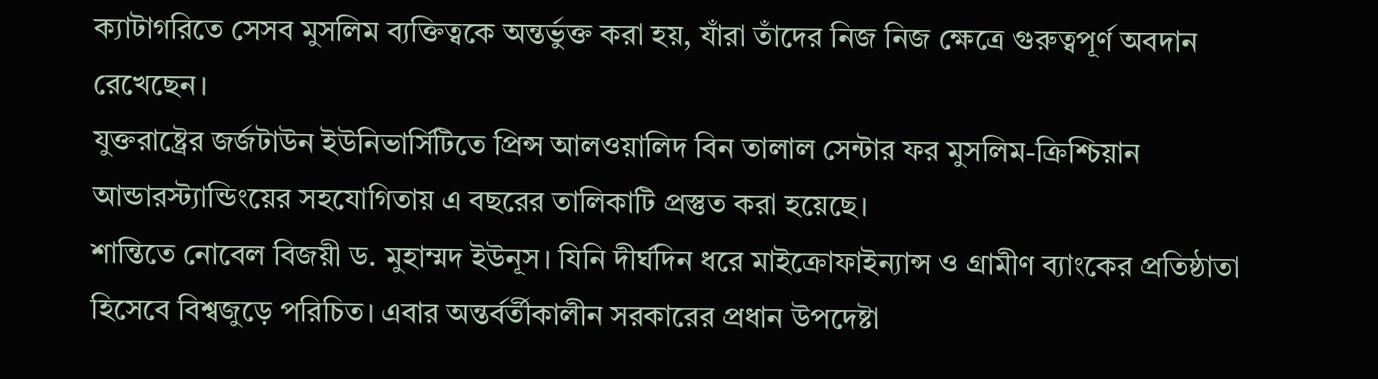ক্যাটাগরিতে সেসব মুসলিম ব্যক্তিত্বকে অন্তর্ভুক্ত করা হয়, যাঁরা তাঁদের নিজ নিজ ক্ষেত্রে গুরুত্বপূর্ণ অবদান রেখেছেন।
যুক্তরাষ্ট্রের জর্জটাউন ইউনিভার্সিটিতে প্রিন্স আলওয়ালিদ বিন তালাল সেন্টার ফর মুসলিম-ক্রিশ্চিয়ান আন্ডারস্ট্যান্ডিংয়ের সহযোগিতায় এ বছরের তালিকাটি প্রস্তুত করা হয়েছে।
শান্তিতে নোবেল বিজয়ী ড. মুহাম্মদ ইউনূস। যিনি দীর্ঘদিন ধরে মাইক্রোফাইন্যান্স ও গ্রামীণ ব্যাংকের প্রতিষ্ঠাতা হিসেবে বিশ্বজুড়ে পরিচিত। এবার অন্তর্বর্তীকালীন সরকারের প্রধান উপদেষ্টা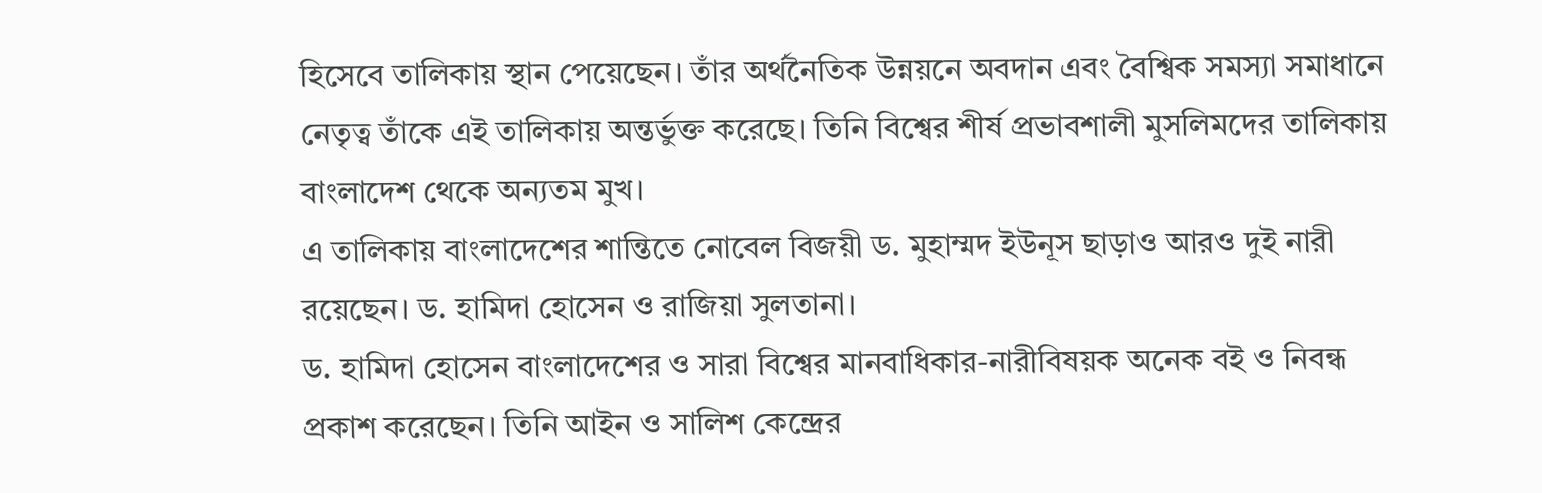হিসেবে তালিকায় স্থান পেয়েছেন। তাঁর অর্থনৈতিক উন্নয়নে অবদান এবং বৈশ্বিক সমস্যা সমাধানে নেতৃত্ব তাঁকে এই তালিকায় অন্তর্ভুক্ত করেছে। তিনি বিশ্বের শীর্ষ প্রভাবশালী মুসলিমদের তালিকায় বাংলাদেশ থেকে অন্যতম মুখ।
এ তালিকায় বাংলাদেশের শান্তিতে নোবেল বিজয়ী ড. মুহাম্মদ ইউনূস ছাড়াও আরও দুই নারী রয়েছেন। ড. হামিদা হোসেন ও রাজিয়া সুলতানা।
ড. হামিদা হোসেন বাংলাদেশের ও সারা বিশ্বের মানবাধিকার-নারীবিষয়ক অনেক বই ও নিবন্ধ প্রকাশ করেছেন। তিনি আইন ও সালিশ কেন্দ্রের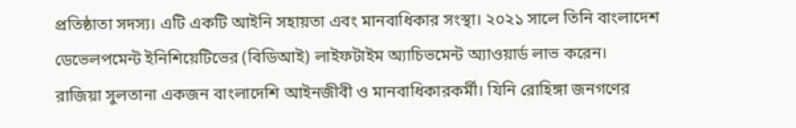প্রতিষ্ঠাতা সদস্য। এটি একটি আইনি সহায়তা এবং মানবাধিকার সংস্থা। ২০২১ সালে তিনি বাংলাদেশ ডেভেলপমেন্ট ইনিশিয়েটিভের (বিডিআই) লাইফটাইম অ্যাচিভমেন্ট অ্যাওয়ার্ড লাভ করেন।
রাজিয়া সুলতানা একজন বাংলাদেশি আইনজীবী ও মানবাধিকারকর্মী। যিনি রোহিঙ্গা জনগণের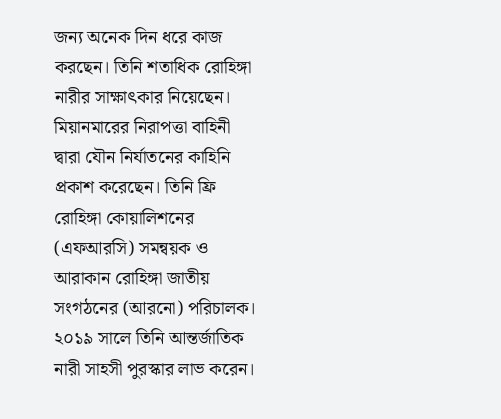জন্য অনেক দিন ধরে কাজ করছেন। তিনি শতাধিক রোহিঙ্গা নারীর সাক্ষাৎকার নিয়েছেন। মিয়ানমারের নিরাপত্তা বাহিনী দ্বারা যৌন নির্যাতনের কাহিনি প্রকাশ করেছেন। তিনি ফ্রি রোহিঙ্গা কোয়ালিশনের (এফআরসি) সমন্বয়ক ও আরাকান রোহিঙ্গা জাতীয় সংগঠনের (আরনো) পরিচালক। ২০১৯ সালে তিনি আন্তর্জাতিক নারী সাহসী পুরস্কার লাভ করেন।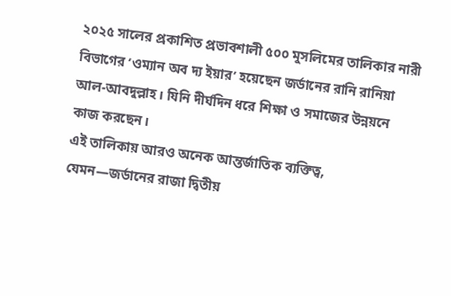২০২৫ সালের প্রকাশিত প্রভাবশালী ৫০০ মুসলিমের তালিকার নারী বিভাগের ‘ওম্যান অব দ্য ইয়ার’ হয়েছেন জর্ডানের রানি রানিয়া আল-আবদুল্লাহ। যিনি দীর্ঘদিন ধরে শিক্ষা ও সমাজের উন্নয়নে কাজ করছেন।
এই তালিকায় আরও অনেক আন্তর্জাতিক ব্যক্তিত্ব, যেমন—জর্ডানের রাজা দ্বিতীয়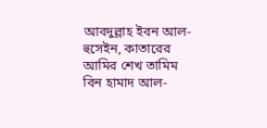আবদুল্লাহ ইবন আল-হুসেইন, কাতারের আমির শেখ তামিম বিন হামাদ আল-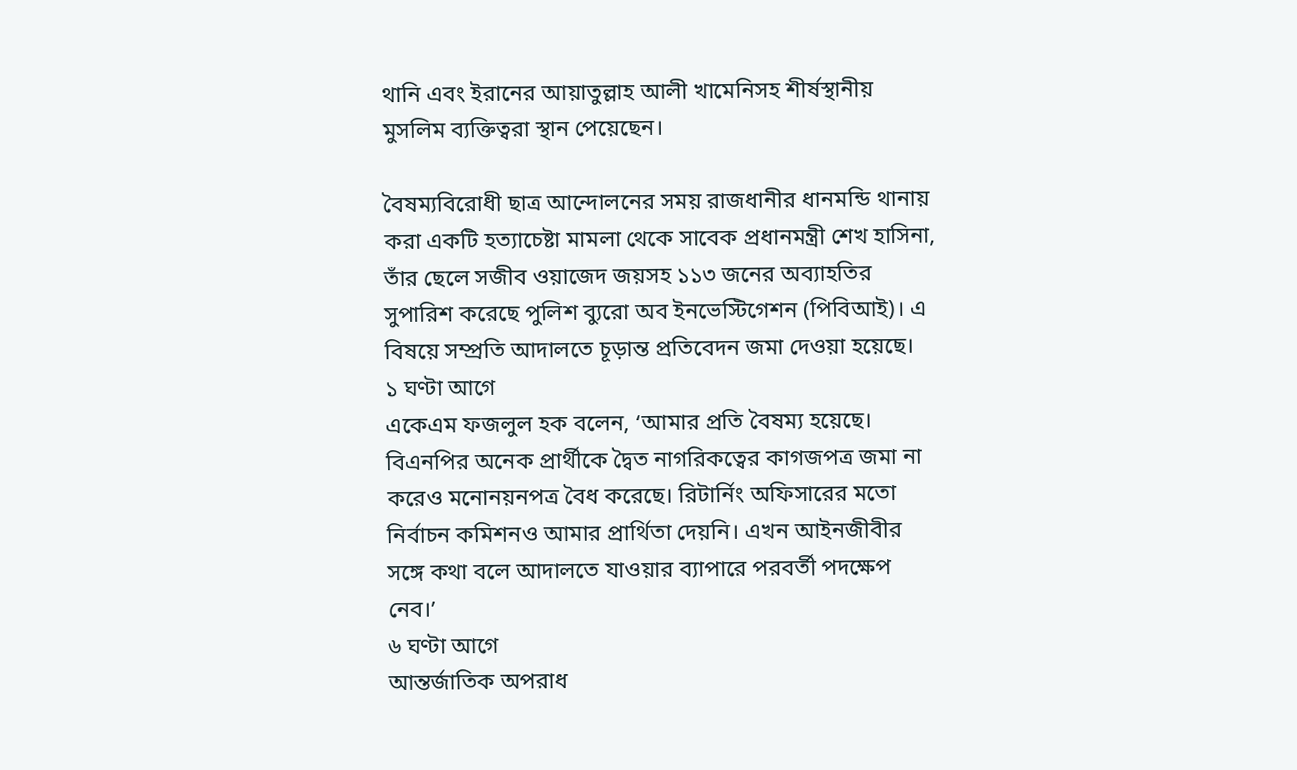থানি এবং ইরানের আয়াতুল্লাহ আলী খামেনিসহ শীর্ষস্থানীয় মুসলিম ব্যক্তিত্বরা স্থান পেয়েছেন।

বৈষম্যবিরোধী ছাত্র আন্দোলনের সময় রাজধানীর ধানমন্ডি থানায় করা একটি হত্যাচেষ্টা মামলা থেকে সাবেক প্রধানমন্ত্রী শেখ হাসিনা, তাঁর ছেলে সজীব ওয়াজেদ জয়সহ ১১৩ জনের অব্যাহতির সুপারিশ করেছে পুলিশ ব্যুরো অব ইনভেস্টিগেশন (পিবিআই)। এ বিষয়ে সম্প্রতি আদালতে চূড়ান্ত প্রতিবেদন জমা দেওয়া হয়েছে।
১ ঘণ্টা আগে
একেএম ফজলুল হক বলেন, ‘আমার প্রতি বৈষম্য হয়েছে। বিএনপির অনেক প্রার্থীকে দ্বৈত নাগরিকত্বের কাগজপত্র জমা না করেও মনোনয়নপত্র বৈধ করেছে। রিটার্নিং অফিসারের মতো নির্বাচন কমিশনও আমার প্রার্থিতা দেয়নি। এখন আইনজীবীর সঙ্গে কথা বলে আদালতে যাওয়ার ব্যাপারে পরবর্তী পদক্ষেপ নেব।’
৬ ঘণ্টা আগে
আন্তর্জাতিক অপরাধ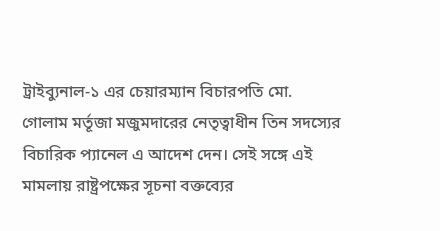ট্রাইব্যুনাল-১ এর চেয়ারম্যান বিচারপতি মো. গোলাম মর্তূজা মজুমদারের নেতৃত্বাধীন তিন সদস্যের বিচারিক প্যানেল এ আদেশ দেন। সেই সঙ্গে এই মামলায় রাষ্ট্রপক্ষের সূচনা বক্তব্যের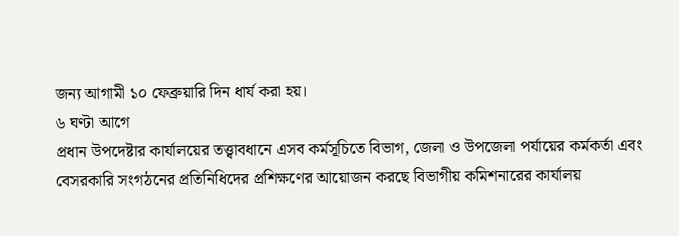জন্য আগামী ১০ ফেব্রুয়ারি দিন ধার্য করা হয়।
৬ ঘণ্টা আগে
প্রধান উপদেষ্টার কার্যালয়ের তত্ত্বাবধানে এসব কর্মসূচিতে বিভাগ, জেলা ও উপজেলা পর্যায়ের কর্মকর্তা এবং বেসরকারি সংগঠনের প্রতিনিধিদের প্রশিক্ষণের আয়োজন করছে বিভাগীয় কমিশনারের কার্যালয়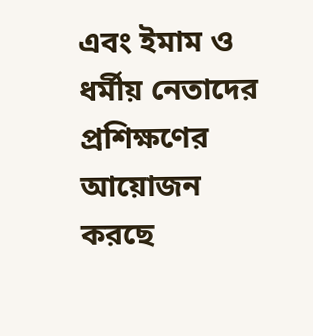এবং ইমাম ও ধর্মীয় নেতাদের প্রশিক্ষণের আয়োজন করছে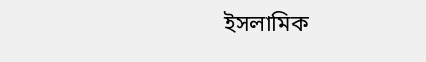ইসলামিক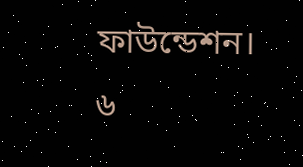ফাউন্ডেশন।
৬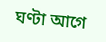ঘণ্টা আগে